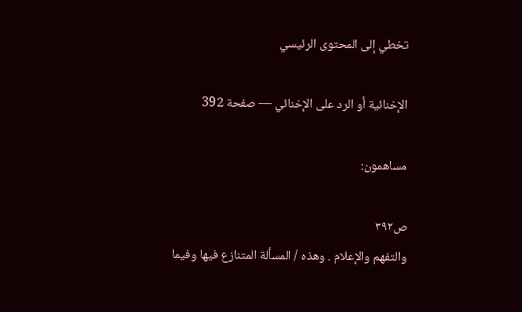تخطي إلى المحتوى الرئيسي

الإخنائية أو الرد على الإخنائي — صفحة 392

مساهمون:

ص٣٩٢
والتفهم والإعلام . وهذه / المسألة المتنازع فيها وفيما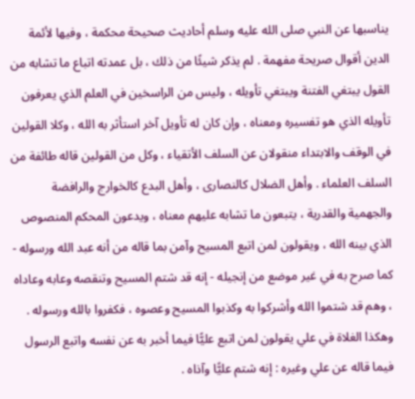يناسبها عن النبي صلى الله عليه وسلم أحاديث صحيحة محكمة ، وفيها لأئمة الدين أقوال صريحة مفهمة . لم يذكر شيئًا من ذلك ، بل عمدته اتباع ما تشابه من القول يبتغي الفتنة ويبتغي تأويله ، وليس من الراسخين في العلم الذي يعرفون تأويله الذي هو تفسيره ومعناه ، وإن كان له تأويل آخر استأثر به الله ، وكلا القولين في الوقف والابتداء منقولان عن السلف الأتقياء ، وكل من القولين قاله طائفة من السلف العلماء . وأهل الضلال كالنصارى ، وأهل البدع كالخوارج والرافضة والجهمية والقدرية ، يتبعون ما تشابه عليهم معناه ، ويدعون المحكم المنصوص الذي بينه الله ، ويقولون لمن اتبع المسيح وآمن بما قاله من أنه عبد الله ورسوله - كما صرح به في غير موضع من إنجيله - إنه قد شتم المسيح وتنقصه وعابه وعاداه ، وهم قد شتموا الله وأشركوا به وكذبوا المسيح وعصوه ، فكفروا بالله ورسوله . وهكذا الغلاة في علي يقولون لمن اتبع عليًّا فيما أخبر به عن نفسه واتبع الرسول فيما قاله عن علي وغيره : إنه شتم عليًّا وآذاه .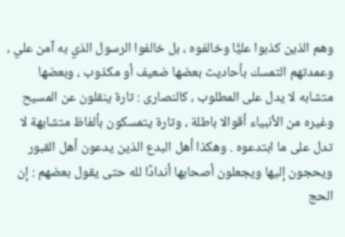وهم الذين كذبوا عليًّا وخالفوه ، بل خالفوا الرسول الذي به آمن علي ، وعمدتهم التمسك بأحاديث بعضها ضعيف أو مكذوب ، وبعضها متشابه لا يدل على المطلوب ، كالنصارى : تارة ينقلون عن المسيح وغيره من الأنبياء أقوالا باطلة ، وتارة يتمسكون بألفاظ متشابهة لا تدل على ما ابتدعوه . وهكذا أهل البدع الذين يدعون أهل القبور ويحجون إليها ويجعلون أصحابها أندادًا لله حتى يقول بعضهم : إن الحج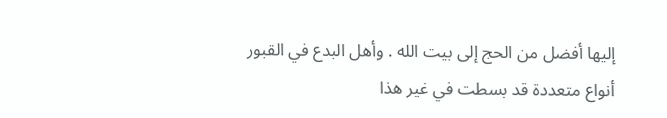إليها أفضل من الحج إلى بيت الله . وأهل البدع في القبور أنواع متعددة قد بسطت في غير هذا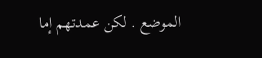الموضع . لكن عمدتهم إما